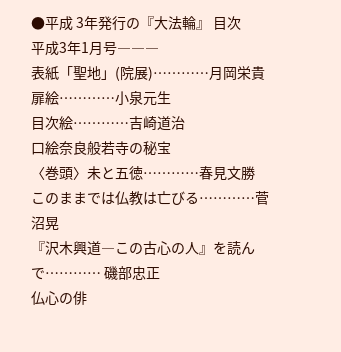●平成 3年発行の『大法輪』 目次
平成3年1月号―――
表紙「聖地」(院展)…………月岡栄貴
扉絵…………小泉元生
目次絵…………吉崎道治
口絵奈良般若寺の秘宝
〈巻頭〉未と五徳…………春見文勝
このままでは仏教は亡びる…………菅沼晃
『沢木興道―この古心の人』を読んで………… 磯部忠正
仏心の俳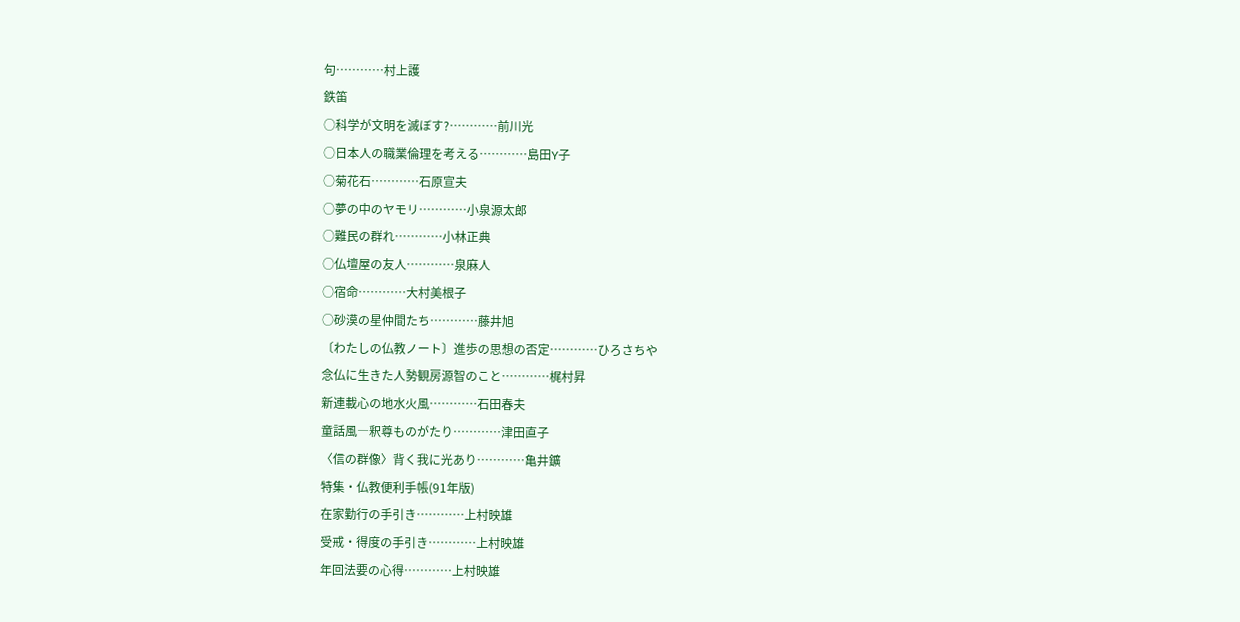句…………村上護
鉄笛
○科学が文明を滅ぼす?…………前川光
○日本人の職業倫理を考える…………島田Y子
○菊花石…………石原宣夫
○夢の中のヤモリ…………小泉源太郎
○難民の群れ…………小林正典
○仏壇屋の友人…………泉麻人
○宿命…………大村美根子
○砂漠の星仲間たち…………藤井旭
〔わたしの仏教ノート〕進歩の思想の否定…………ひろさちや
念仏に生きた人勢観房源智のこと…………梶村昇
新連載心の地水火風…………石田春夫
童話風―釈尊ものがたり…………津田直子
〈信の群像〉背く我に光あり…………亀井鑛
特集・仏教便利手帳(91年版)
在家勤行の手引き…………上村映雄
受戒・得度の手引き…………上村映雄
年回法要の心得…………上村映雄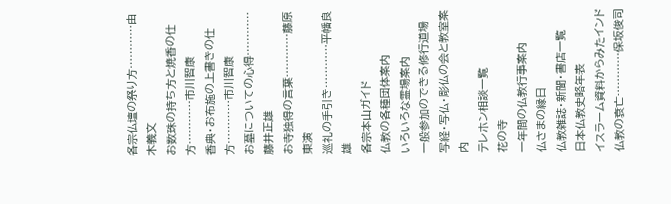各宗仏壇の祭り方…………由木義文
お数珠の持ち方と焼香の仕方…………市川智康
香典・お布施の上書きの仕方…………市川智康
お墓についての心得…………藤井正雄
お寺独得の言葉…………藤原東演
巡礼の手引き…………平幡良雄
各宗本山ガイド
仏教の各種団体案内
いろいろな霊場案内
一般参加のできる修行道場
写経・写仏・彫仏の会と教室案内
テレホン相談一覧
花の寺
一年間の仏教行事案内
仏さまの縁日
仏教雑誌・新聞・書店一覧
日本仏教史略年表
イスラーム資料からみたインド仏教の衰亡…………保坂俊司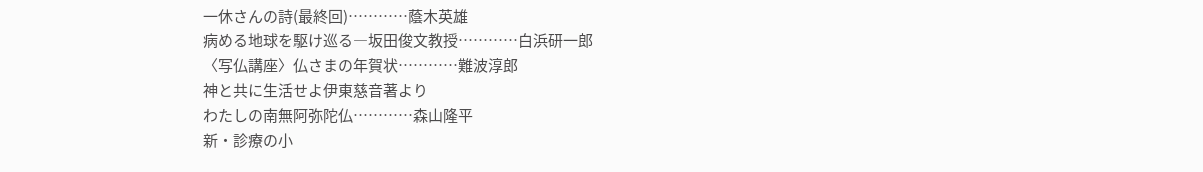一休さんの詩(最終回)…………蔭木英雄
病める地球を駆け巡る―坂田俊文教授…………白浜研一郎
〈写仏講座〉仏さまの年賀状…………難波淳郎
神と共に生活せよ伊東慈音著より
わたしの南無阿弥陀仏…………森山隆平
新・診療の小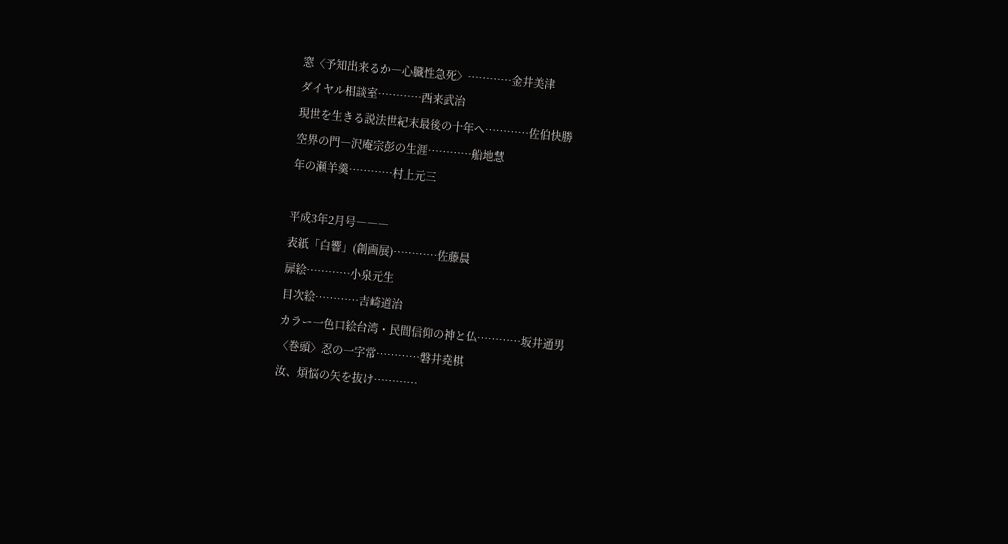窓〈予知出来るか―心臓性急死〉…………金井美津
ダイヤル相談室…………西来武治
現世を生きる説法世紀末最後の十年へ…………佐伯快勝
空界の門―沢庵宗彭の生涯…………船地慧
年の瀬羊羹…………村上元三

平成3年2月号―――
表紙「白響」(創画展)…………佐藤晨
扉絵…………小泉元生
目次絵…………吉崎道治
カラー一色口絵台湾・民間信仰の神と仏…………坂井通男
〈巻頭〉忍の一字常…………磐井堯棋
汝、煩悩の矢を抜け…………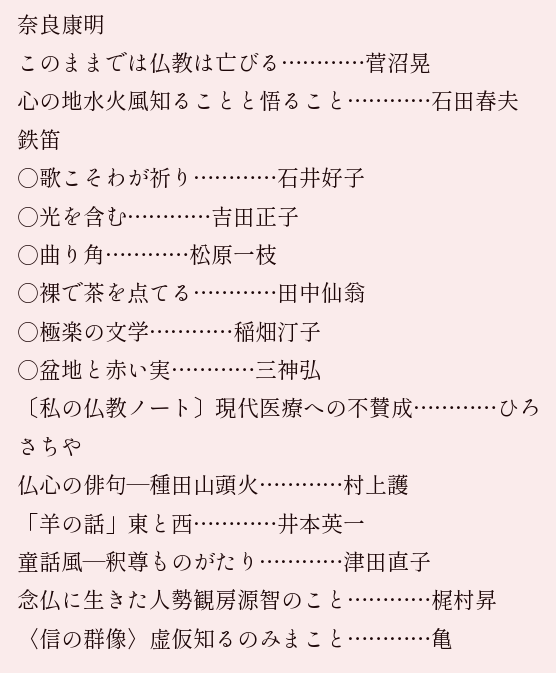奈良康明
このままでは仏教は亡びる…………菅沼晃
心の地水火風知ることと悟ること…………石田春夫
鉄笛
○歌こそわが祈り…………石井好子
○光を含む…………吉田正子
○曲り角…………松原一枝
○裸で茶を点てる…………田中仙翁
○極楽の文学…………稲畑汀子
○盆地と赤い実…………三神弘
〔私の仏教ノート〕現代医療への不賛成…………ひろさちや
仏心の俳句―種田山頭火…………村上護
「羊の話」東と西…………井本英一
童話風―釈尊ものがたり…………津田直子
念仏に生きた人勢観房源智のこと…………梶村昇
〈信の群像〉虚仮知るのみまこと…………亀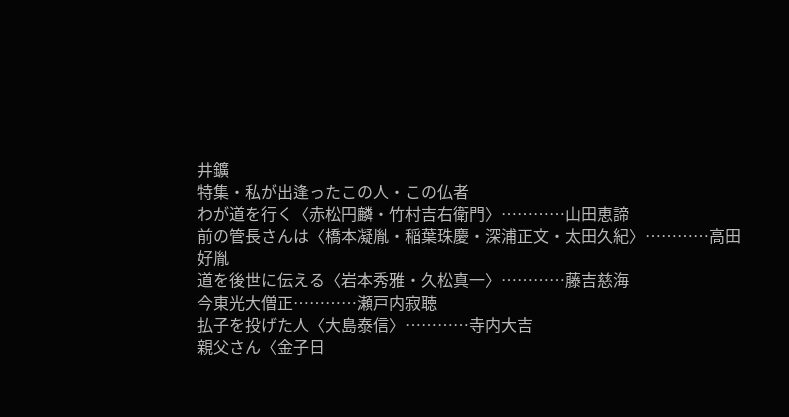井鑛
特集・私が出逢ったこの人・この仏者
わが道を行く〈赤松円麟・竹村吉右衛門〉…………山田恵諦
前の管長さんは〈橋本凝胤・稲葉珠慶・深浦正文・太田久紀〉…………高田好胤
道を後世に伝える〈岩本秀雅・久松真一〉…………藤吉慈海
今東光大僧正…………瀬戸内寂聴
払子を投げた人〈大島泰信〉…………寺内大吉
親父さん〈金子日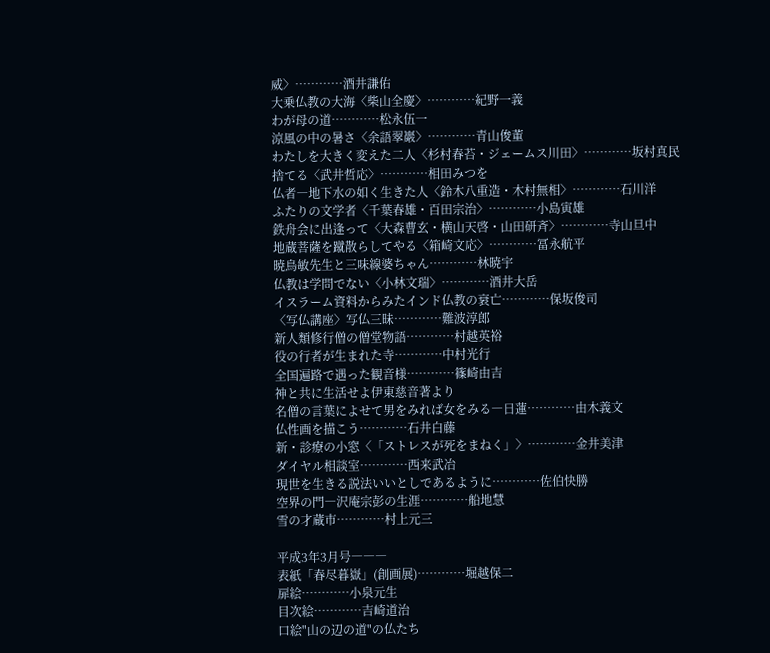威〉…………酒井謙佑
大乗仏教の大海〈柴山全慶〉…………紀野一義
わが母の道…………松永伍一
涼風の中の暑さ〈余語翠巖〉…………青山俊董
わたしを大きく変えた二人〈杉村春苔・ジェームス川田〉…………坂村真民
捨てる〈武井哲応〉…………相田みつを
仏者―地下水の如く生きた人〈鈴木八重造・木村無相〉…………石川洋
ふたりの文学者〈千葉春雄・百田宗治〉…………小島寅雄
鉄舟会に出逢って〈大森曹玄・横山天啓・山田研斉〉…………寺山旦中
地蔵菩薩を蹴散らしてやる〈箱崎文応〉…………冨永航平
暁鳥敏先生と三味線婆ちゃん…………林暁宇
仏教は学問でない〈小林文瑞〉…………酒井大岳
イスラーム資料からみたインド仏教の衰亡…………保坂俊司
〈写仏講座〉写仏三昧…………難波淳郎
新人類修行僧の僧堂物語…………村越英裕
役の行者が生まれた寺…………中村光行
全国遍路で遇った観音様…………篠崎由吉
神と共に生活せよ伊東慈音著より
名僧の言葉によせて男をみれば女をみる―日蓮…………由木義文
仏性画を描こう…………石井白藤
新・診療の小窓〈「ストレスが死をまねく」〉…………金井美津
ダイヤル相談室…………西来武冶
現世を生きる説法いいとしであるように…………佐伯快勝
空界の門―沢庵宗彭の生涯…………船地慧
雪の才蔵市…………村上元三

平成3年3月号―――
表紙「春尽暮嶽」(創画展)…………堀越保二
扉絵…………小泉元生
目次絵…………吉崎道治
口絵"山の辺の道"の仏たち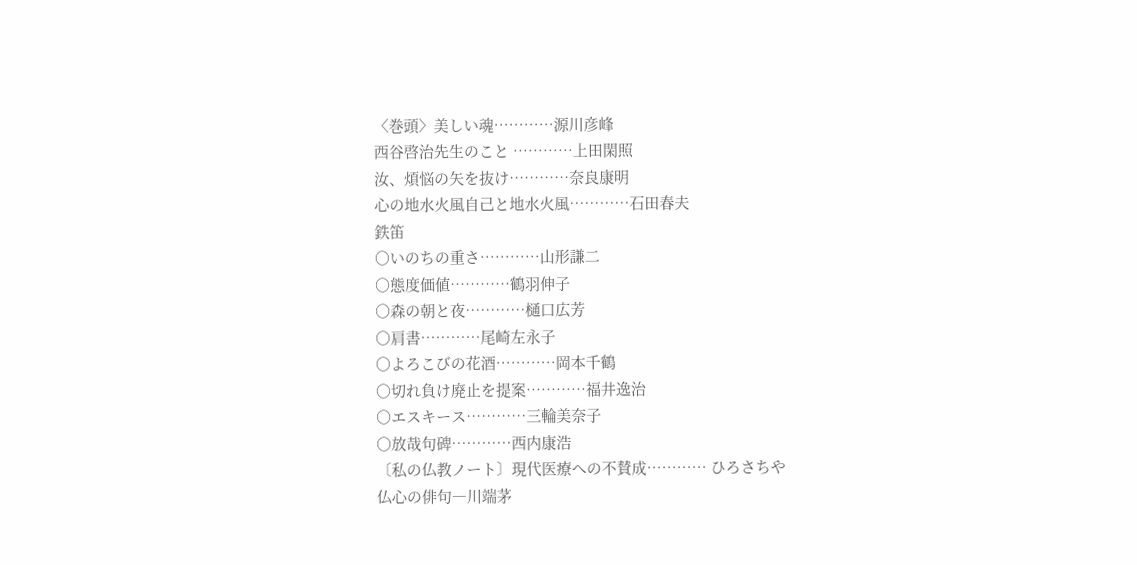〈巻頭〉美しい魂…………源川彦峰
西谷啓治先生のこと …………上田閑照
汝、煩悩の矢を抜け…………奈良康明
心の地水火風自己と地水火風…………石田春夫
鉄笛
○いのちの重さ…………山形謙二
○態度価値…………鶴羽伸子
○森の朝と夜…………樋口広芳
○肩書…………尾崎左永子
○よろこびの花酒…………岡本千鶴
○切れ負け廃止を提案…………福井逸治
○エスキース…………三輪美奈子
○放哉句碑…………西内康浩
〔私の仏教ノート〕現代医療への不賛成………… ひろさちや
仏心の俳句―川端茅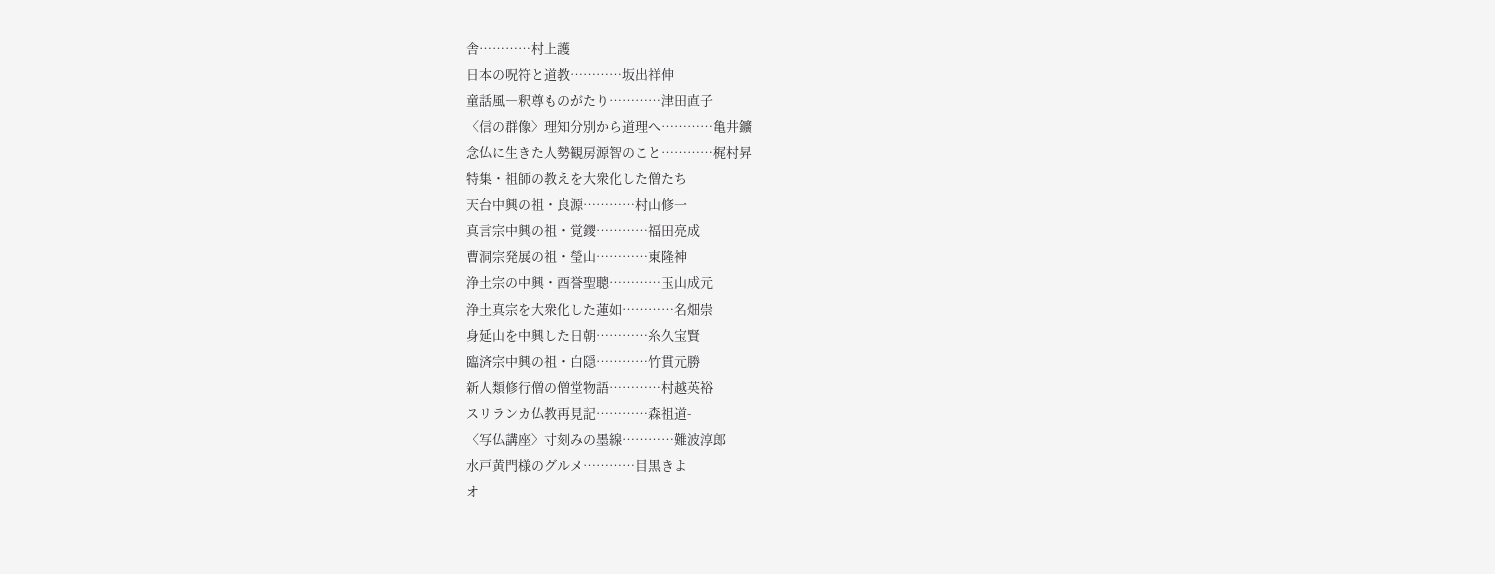舎…………村上護
日本の呪符と道教…………坂出祥伸
童話風―釈尊ものがたり…………津田直子
〈信の群像〉理知分別から道理へ…………亀井鑛
念仏に生きた人勢観房源智のこと…………梶村昇
特集・祖師の教えを大衆化した僧たち
天台中興の祖・良源…………村山修一
真言宗中興の祖・覚鑁…………福田亮成
曹洞宗発展の祖・瑩山…………東隆神
浄土宗の中興・酉誉聖聰…………玉山成元
浄土真宗を大衆化した蓮如…………名畑崇
身延山を中興した日朝…………糸久宝賢
臨済宗中興の祖・白隠…………竹貫元勝
新人類修行僧の僧堂物語…………村越英裕
スリランカ仏教再見記…………森祖道-
〈写仏講座〉寸刻みの墨線…………難波淳郎
水戸黄門様のグルメ…………目黒きよ
オ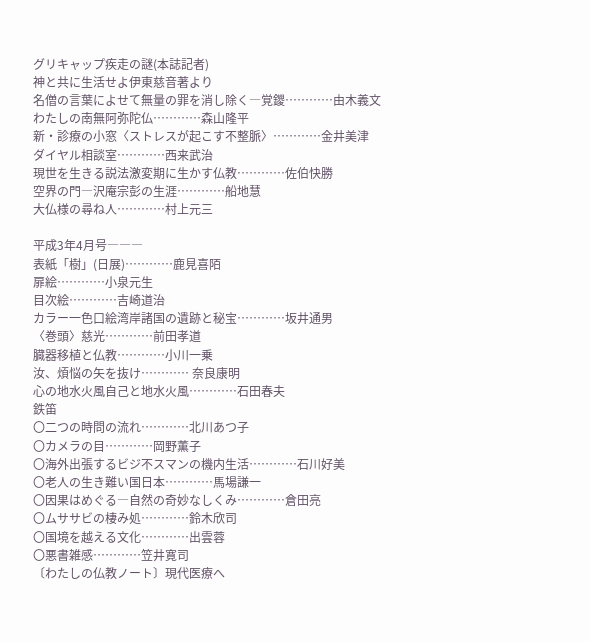グリキャップ疾走の謎(本誌記者)
神と共に生活せよ伊東慈音著より
名僧の言葉によせて無量の罪を消し除く―覚鑁…………由木義文
わたしの南無阿弥陀仏…………森山隆平
新・診療の小窓〈ストレスが起こす不整脈〉…………金井美津
ダイヤル相談室…………西来武治
現世を生きる説法激変期に生かす仏教…………佐伯快勝
空界の門―沢庵宗彭の生涯…………船地慧
大仏様の尋ね人…………村上元三

平成3年4月号―――
表紙「樹」(日展)…………鹿見喜陌
扉絵…………小泉元生
目次絵…………吉崎道治
カラー一色口絵湾岸諸国の遺跡と秘宝…………坂井通男
〈巻頭〉慈光…………前田孝道
臓器移植と仏教…………小川一乗
汝、煩悩の矢を抜け………… 奈良康明
心の地水火風自己と地水火風…………石田春夫
鉄笛
〇二つの時問の流れ…………北川あつ子
〇カメラの目…………岡野薫子
〇海外出張するビジ不スマンの機内生活…………石川好美
〇老人の生き難い国日本…………馬場謙一
〇因果はめぐる―自然の奇妙なしくみ…………倉田亮
〇ムササビの棲み処…………鈴木欣司
〇国境を越える文化…………出雲蓉
〇悪書雑感…………笠井寛司
〔わたしの仏教ノート〕現代医療へ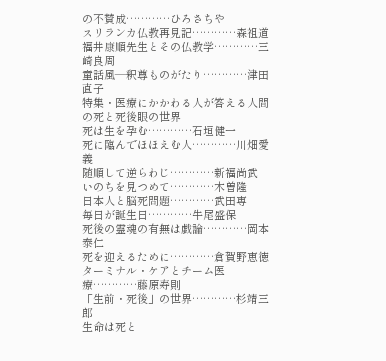の不賛成…………ひろさちや
スリランカ仏教再見記…………森祖道
福井康順先生とその仏教学…………三崎良周
童話風―釈尊ものがたり…………津田直子
特集・医療にかかわる人が答える人間の死と死後眼の世界
死は生を孕む…………石垣健一
死に臨んでほほえむ人…………川畑愛義
随順して逆らわじ…………新福尚武
いのちを見つめて…………木曽隆
日本人と脳死問題…………武田専
毎日が誕生日…………牛尾盛保
死後の霊魂の有無は戯論…………岡本泰仁
死を迎えるために…………倉賀野恵徳
ターミナル・ケアとチーム医療…………藤原寿則
「生前・死後」の世界…………杉靖三郎
生命は死と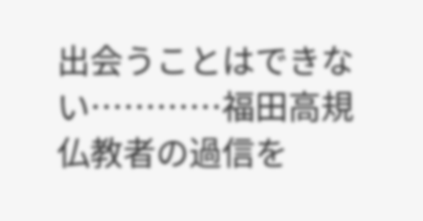出会うことはできない…………福田高規
仏教者の過信を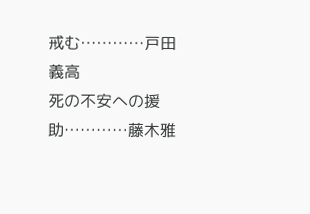戒む…………戸田義高
死の不安への援助…………藤木雅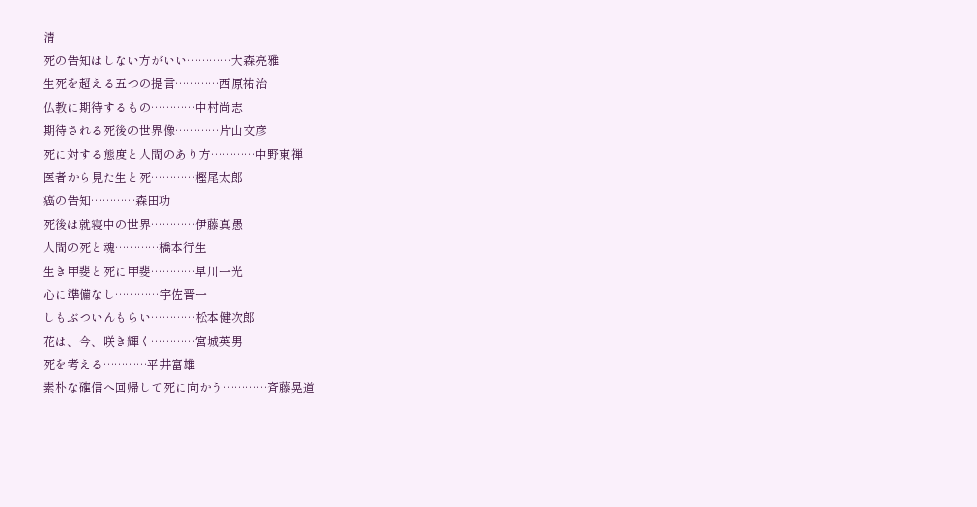清
死の告知はしない方がいい…………大森亮雅
生死を超える五つの提言…………西原祐治
仏教に期待するもの…………中村尚志
期待される死後の世界像…………片山文彦
死に対する態度と人間のあり方…………中野東禅
医者から見た生と死…………樫尾太郎
癌の告知…………森田功
死後は就寝中の世界…………伊藤真愚
人間の死と魂…………橋本行生
生き甲斐と死に甲斐…………早川一光
心に準備なし…………宇佐晋一
しもぶついんもらい…………松本健次郎
花は、今、咲き輝く…………宮城英男
死を考える…………平井富雄
素朴な確信へ回帰して死に向かう…………斉藤晃道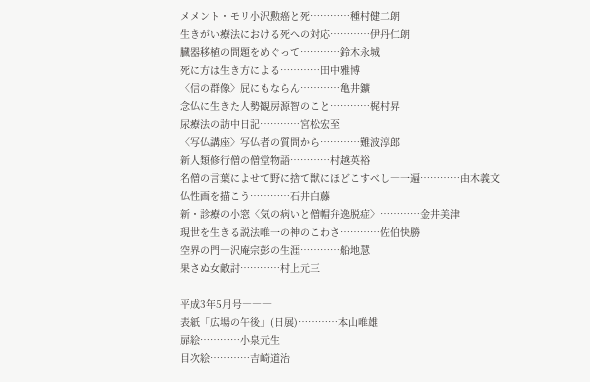メメント・モリ小沢勲癌と死…………種村健二朗
生きがい療法における死への対応…………伊丹仁朗
臓器移植の問題をめぐって…………鈴木永城
死に方は生き方による…………田中雅博
〈信の群像〉屁にもならん…………亀井鑛
念仏に生きた人勢観房源智のこと…………梶村昇
尿療法の訪中日記…………宮松宏至
〈写仏講座〉写仏者の質問から…………難波淳郎
新人類修行僧の僧堂物語…………村越英裕
名僧の言葉によせて野に捨て獣にほどこすべし―一遍…………由木義文
仏性画を描こう…………石井白藤
新・診療の小窓〈気の病いと僧帽弁逸脱症〉…………金井美津
現世を生きる説法唯一の神のこわさ…………佐伯快勝
空界の門―沢庵宗彭の生涯…………船地慧
果さぬ女敵討…………村上元三

平成3年5月号―――
表紙「広場の午後」(日展)…………本山唯雄
扉絵…………小泉元生
目次絵…………吉崎道治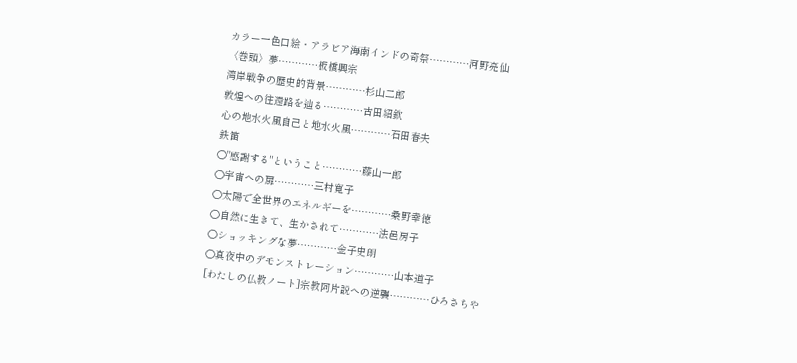カラー一色口絵・アラビア海南インドの奇祭…………河野亮仙
〈巻頭〉夢…………板橋興宗
湾岸戦争の歴史的背景…………杉山二郎
敦煌への往還路を辿る…………古田紹欽
心の地水火風自己と地水火風…………石田春夫
鉄笛
○"感謝する"ということ…………藤山一郎
○宇宙への扉…………三村寛子
○太陽で全世界のエネルギーを…………桑野幸徳
○自然に生きて、生かされて…………法邑房子
○ショッキングな夢…………金子史朗
○真夜中のデモンストレーション…………山本道子
[わたしの仏教ノート]宗教阿片説への逆襲…………ひろさちや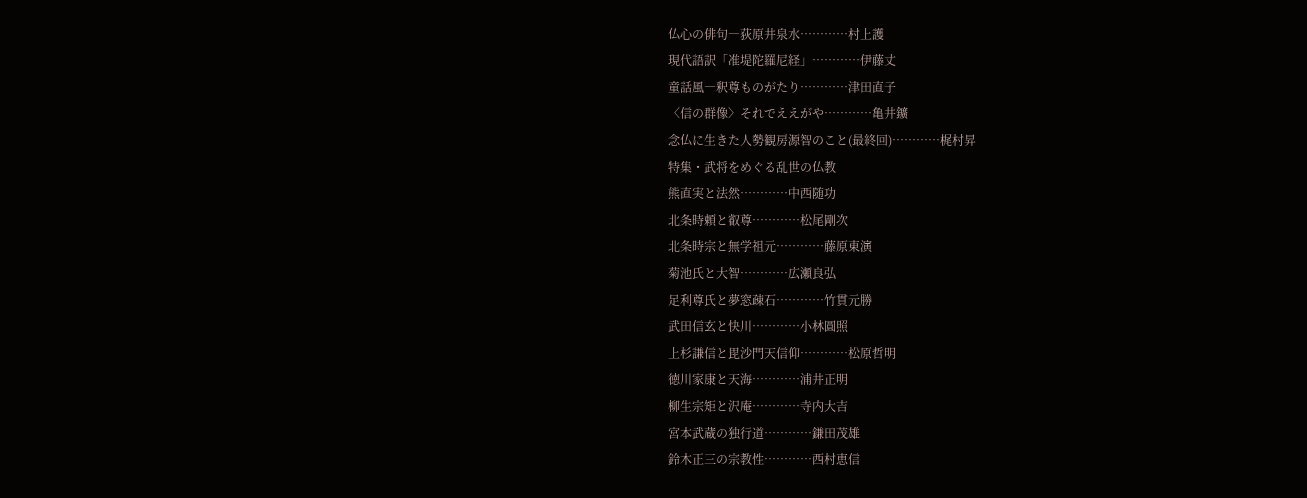仏心の俳句―荻原井泉水…………村上護
現代語訳「准堤陀羅尼経」…………伊藤丈
童話風―釈尊ものがたり…………津田直子
〈信の群像〉それでええがや…………亀井鑛
念仏に生きた人勢観房源智のこと(最終回)…………梶村昇
特集・武将をめぐる乱世の仏教
熊直実と法然…………中西随功
北条時頼と叡尊…………松尾剛次
北条時宗と無学祖元…………藤原東演
菊池氏と大智…………広瀬良弘
足利尊氏と夢窓疎石…………竹貫元勝
武田信玄と快川…………小林圓照
上杉謙信と毘沙門天信仰…………松原哲明
徳川家康と天海…………浦井正明
柳生宗矩と沢庵…………寺内大吉
宮本武蔵の独行道…………鎌田茂雄
鈴木正三の宗教性…………西村恵信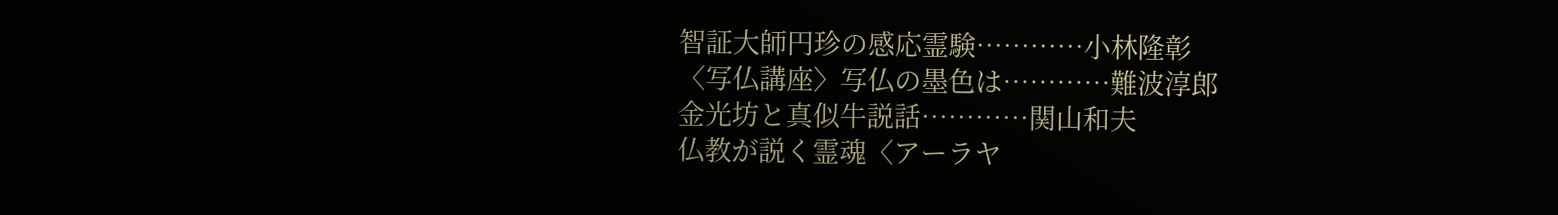智証大師円珍の感応霊験…………小林隆彰
〈写仏講座〉写仏の墨色は…………難波淳郎
金光坊と真似牛説話…………関山和夫
仏教が説く霊魂〈アーラヤ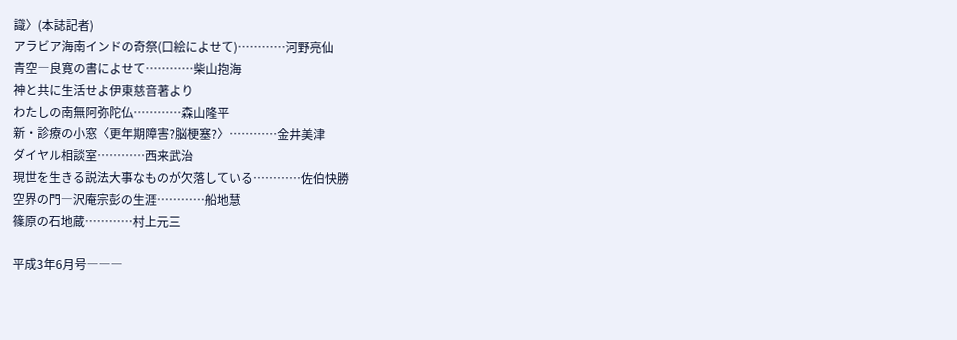識〉(本誌記者)
アラビア海南インドの奇祭(口絵によせて)…………河野亮仙
青空―良寛の書によせて…………柴山抱海
神と共に生活せよ伊東慈音著より
わたしの南無阿弥陀仏…………森山隆平
新・診療の小窓〈更年期障害?脳梗塞?〉…………金井美津
ダイヤル相談室…………西来武治
現世を生きる説法大事なものが欠落している…………佐伯快勝
空界の門―沢庵宗彭の生涯…………船地慧
篠原の石地蔵…………村上元三

平成3年6月号―――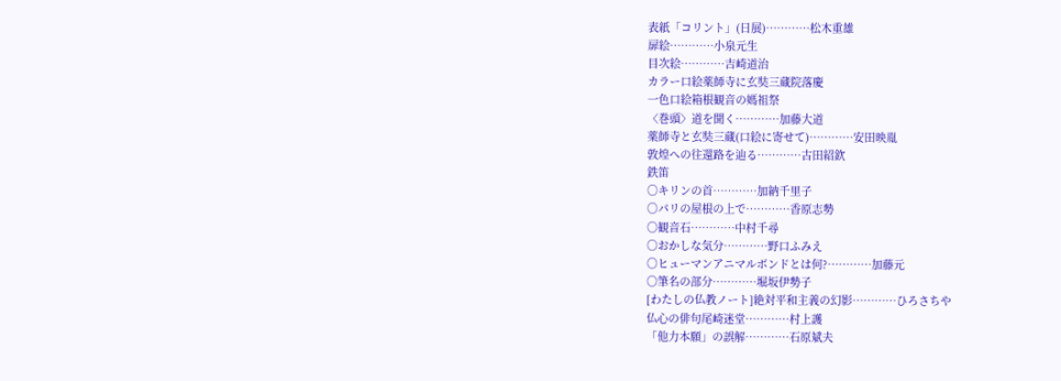表紙「コリント」(日展)…………松木重雄
扉絵…………小泉元生
目次絵…………吉崎道治
カラー口絵薬師寺に玄奘三蔵院落慶
一色口絵箱根観音の媽祖祭
〈巻頭〉道を聞く…………加藤大道
薬師寺と玄奘三蔵(口絵に寄せて)…………安田映胤
敦煌への往還路を辿る…………古田紹欽
鉄笛
○キリンの首…………加納千里子
○パリの屋根の上で…………香原志勢
○観音石…………中村千尋
○おかしな気分…………野口ふみえ
○ヒューマンアニマルボンドとは何?…………加藤元
○筆名の部分…………堀坂伊勢子
[わたしの仏教ノート]絶対平和主義の幻影…………ひろさちや
仏心の俳句尾崎迷堂…………村上護
「他力本願」の誤解…………石原斌夫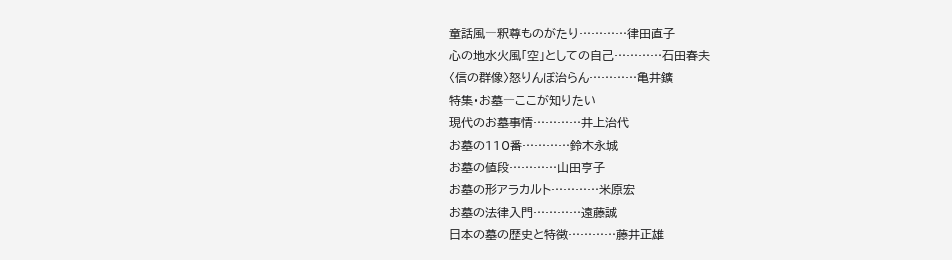童話風―釈尊ものがたり…………律田直子
心の地水火風「空」としての自己…………石田春夫
〈信の群像〉怒りんぼ治らん…………亀井鑛
特集・お墓―ここが知りたい
現代のお墓事情…………井上治代
お墓の110番…………鈴木永城
お墓の値段…………山田亨子
お墓の形アラカルト…………米原宏
お墓の法律入門…………遠藤誠
日本の墓の歴史と特徴…………藤井正雄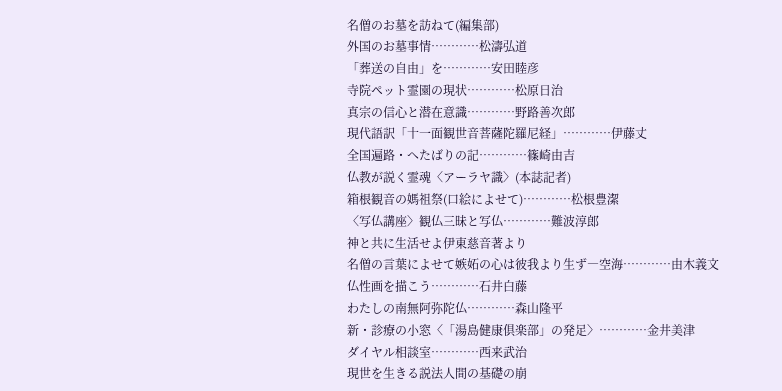名僧のお墓を訪ねて(編集部)
外国のお墓事情…………松濤弘道
「葬送の自由」を…………安田睦彦
寺院ペット霊園の現状…………松原日治
真宗の信心と潜在意識…………野路善次郎
現代語訳「十一面観世音菩薩陀羅尼経」…………伊藤丈
全国遍路・へたばりの記…………篠崎由吉
仏教が説く霊魂〈アーラヤ識〉(本誌記者)
箱根観音の媽祖祭(口絵によせて)…………松根豊潔
〈写仏講座〉観仏三昧と写仏…………難波淳郎
神と共に生活せよ伊東慈音著より
名僧の言葉によせて嫉妬の心は彼我より生ず―空海…………由木義文
仏性画を描こう…………石井白藤
わたしの南無阿弥陀仏…………森山隆平
新・診療の小窓〈「湯島健康倶楽部」の発足〉…………金井美津
ダイヤル相談室…………西来武治
現世を生きる説法人間の基礎の崩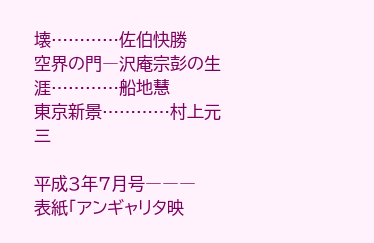壊…………佐伯快勝
空界の門―沢庵宗彭の生涯…………船地慧
東京新景…………村上元三

平成3年7月号―――
表紙「アンギャリタ映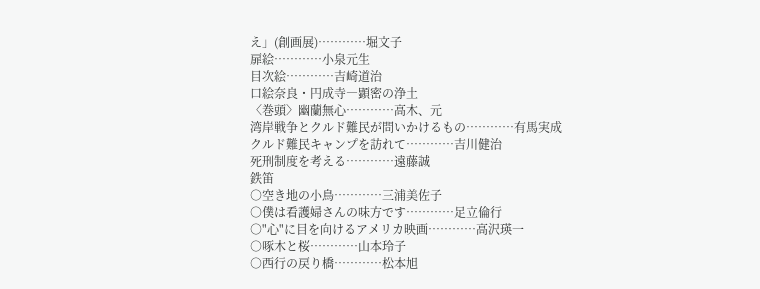え」(創画展)…………堀文子
扉絵…………小泉元生
目次絵…………吉崎道治
口絵奈良・円成寺―顕密の浄土
〈巻頭〉幽蘭無心…………高木、元
湾岸戦争とクルド難民が問いかけるもの…………有馬実成
クルド難民キャンプを訪れて…………吉川健治
死刑制度を考える…………遠藤誠
鉄笛
○空き地の小鳥…………三浦美佐子
○僕は看護婦さんの味方です…………足立倫行
○"心"に目を向けるアメリカ映画…………高沢瑛一
○啄木と桜…………山本玲子
○西行の戻り橋…………松本旭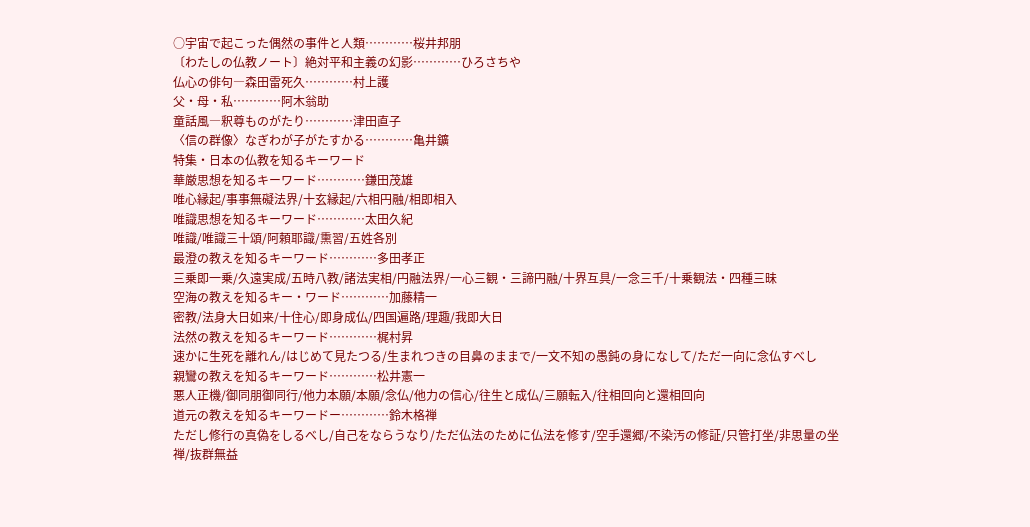○宇宙で起こった偶然の事件と人類…………桜井邦朋
〔わたしの仏教ノート〕絶対平和主義の幻影…………ひろさちや
仏心の俳句―森田雷死久…………村上護
父・母・私…………阿木翁助
童話風―釈尊ものがたり…………津田直子
〈信の群像〉なぎわが子がたすかる…………亀井鑛
特集・日本の仏教を知るキーワード
華厳思想を知るキーワード…………鎌田茂雄
唯心縁起/事事無礙法界/十玄縁起/六相円融/相即相入
唯識思想を知るキーワード…………太田久紀
唯識/唯識三十頌/阿頼耶識/熏習/五姓各別
最澄の教えを知るキーワード…………多田孝正
三乗即一乗/久遠実成/五時八教/諸法実相/円融法界/一心三観・三諦円融/十界互具/一念三千/十乗観法・四種三昧
空海の教えを知るキー・ワード…………加藤精一
密教/法身大日如来/十住心/即身成仏/四国遍路/理趣/我即大日
法然の教えを知るキーワード…………梶村昇
速かに生死を離れん/はじめて見たつる/生まれつきの目鼻のままで/一文不知の愚鈍の身になして/ただ一向に念仏すべし
親鸞の教えを知るキーワード…………松井憲一
悪人正機/御同朋御同行/他力本願/本願/念仏/他力の信心/往生と成仏/三願転入/往相回向と還相回向
道元の教えを知るキーワードー…………鈴木格禅
ただし修行の真偽をしるべし/自己をならうなり/ただ仏法のために仏法を修す/空手還郷/不染汚の修証/只管打坐/非思量の坐禅/抜群無益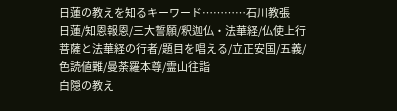日蓮の教えを知るキーワード…………石川教張
日蓮/知恩報恩/三大誓願/釈迦仏・法華経/仏使上行菩薩と法華経の行者/題目を唱える/立正安国/五義/色読値難/曼荼羅本尊/霊山往詣
白隠の教え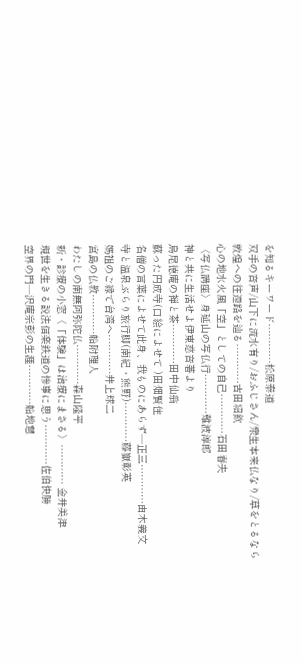を知るキーワード…………松原泰道
双手の音声/山下に流水有り/おふじさん/衆生本来仏なり/草をとるなら
敦煌への往還路を辿る…………古田紹欽
心の地水火風「空」としての自己…………石田春夫
〈写仏講座〉身延山の写仏行…………難波淳郎
神と共に生活せよ伊東慈音著より
鳥尾徳庵の禅と茶…………田中仙翁
蘇った円成寺(口絵によせて )田畑賢住
名僧の言葉によせて此身、我ものにあらず―正三…………由木義文
寺と温泉ぶらり旅行脚(南紀・熊野)…………藤嶽彰英
媽祖のご縁で台湾へ…………井上球二
宮島の仏教…………船附理人
わたしの南無阿弥陀仏…………森山隆平
新・診療の小窓〈「体験」は治療にまさる〉………… 金井美津
現世を生きる説法信楽鉄道の惨事に思う…………佐伯快勝
空界の門―沢庵宗彭の生涯…………船地慧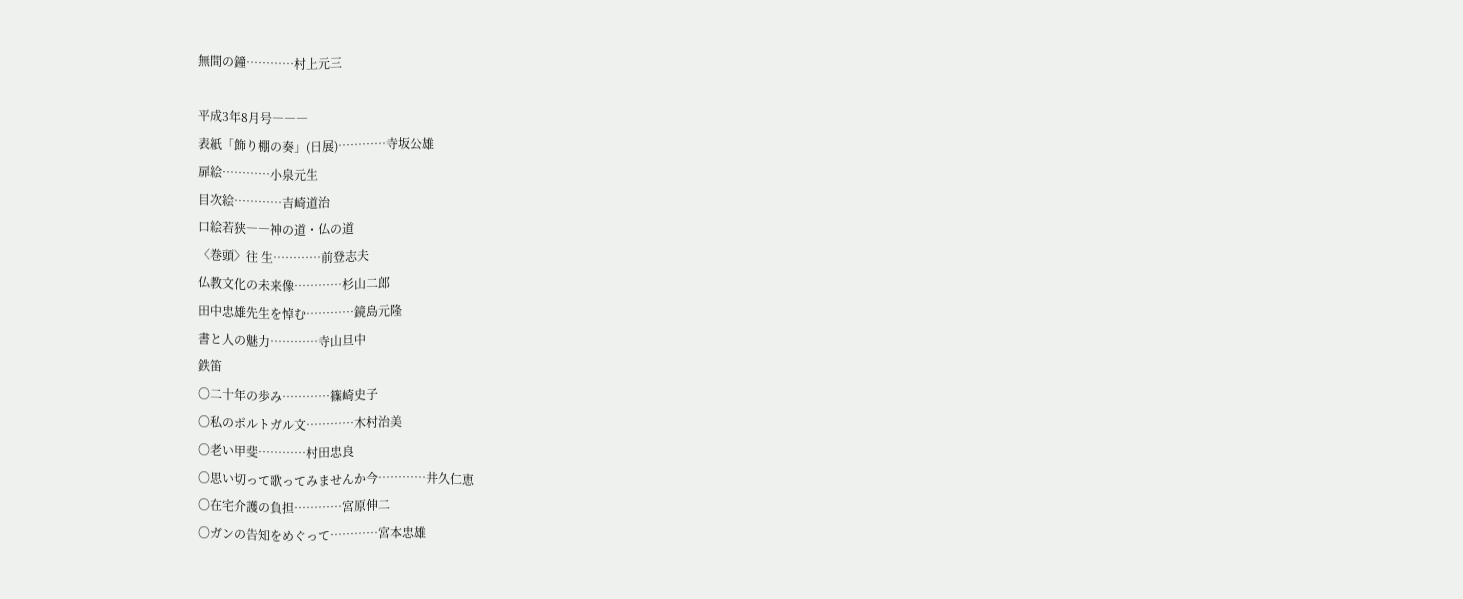無間の鐘…………村上元三

平成3年8月号―――
表紙「飾り棚の奏」(日展)…………寺坂公雄
扉絵…………小泉元生
目次絵…………吉崎道治
口絵若狭――神の道・仏の道
〈巻頭〉往 生…………前登志夫
仏教文化の未来像…………杉山二郎
田中忠雄先生を悼む…………鏡島元隆
書と人の魅力…………寺山旦中
鉄笛
〇二十年の歩み…………篠崎史子
〇私のポルトガル文…………木村治美
〇老い甲斐…………村田忠良
〇思い切って歌ってみませんか今…………井久仁恵
〇在宅介護の負担…………宮原伸二
〇ガンの告知をめぐって…………宮本忠雄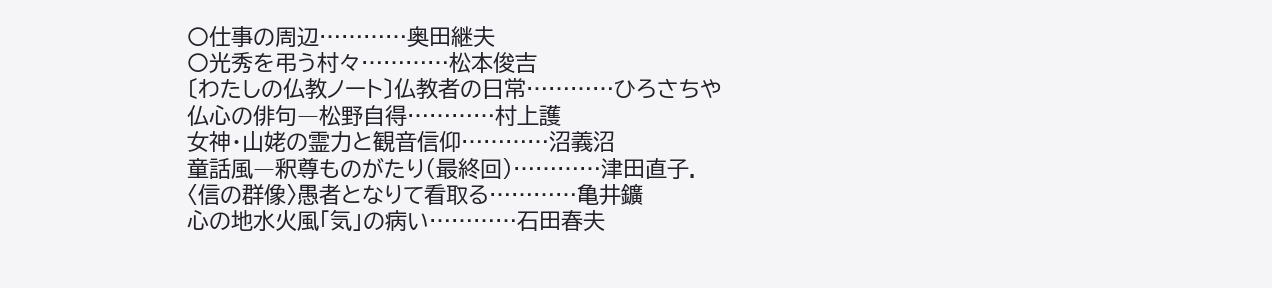〇仕事の周辺…………奥田継夫
〇光秀を弔う村々…………松本俊吉
〔わたしの仏教ノート〕仏教者の日常…………ひろさちや
仏心の俳句―松野自得…………村上護
女神・山姥の霊力と観音信仰…………沼義沼
童話風―釈尊ものがたり(最終回)…………津田直子.
〈信の群像〉愚者となりて看取る…………亀井鑛
心の地水火風「気」の病い…………石田春夫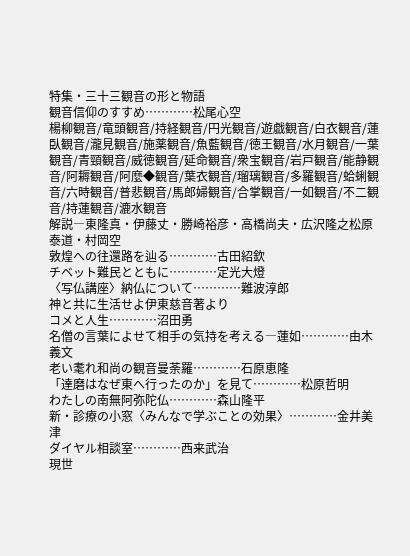特集・三十三観音の形と物語
観音信仰のすすめ…………松尾心空
楊柳観音/竜頭観音/持経観音/円光観音/遊戯観音/白衣観音/蓮臥観音/瀧見観音/施薬観音/魚藍観音/徳王観音/水月観音/一葉観音/青頸観音/威徳観音/延命観音/衆宝観音/岩戸観音/能静観音/阿耨観音/阿麼◆観音/葉衣観音/瑠璃観音/多羅観音/蛤蜊観音/六時観音/普悲観音/馬郎婦観音/合掌観音/一如観音/不二観音/持蓮観音/漉水観音
解説―東隆真・伊藤丈・勝崎裕彦・高橋尚夫・広沢隆之松原泰道・村岡空
敦煌への往還路を辿る…………古田紹欽
チベット難民とともに…………定光大燈
〈写仏講座〉納仏について…………難波淳郎
神と共に生活せよ伊東慈音著より
コメと人生…………沼田勇
名僧の言葉によせて相手の気持を考える―蓮如…………由木義文
老い耄れ和尚の観音曼荼羅…………石原恵隆
「達磨はなぜ東へ行ったのか」を見て…………松原哲明
わたしの南無阿弥陀仏…………森山隆平
新・診療の小窓〈みんなで学ぶことの効果〉…………金井美津
ダイヤル相談室…………西来武治
現世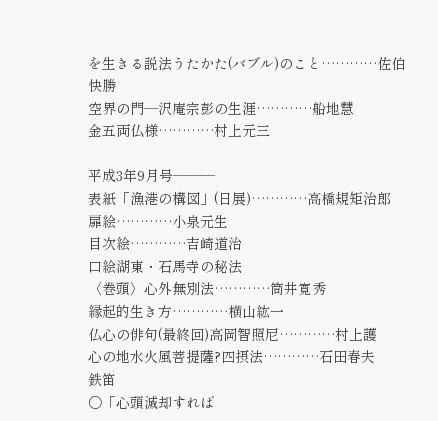を生きる説法うたかた(バブル)のこと…………佐伯快勝
空界の門―沢庵宗彭の生涯…………船地慧
金五両仏様…………村上元三

平成3年9月号―――
表紙「漁港の構図」(日展)…………高橋規矩治郎
扉絵…………小泉元生
目次絵…………吉崎道治
口絵湖東・石馬寺の秘法
〈巻頭〉心外無別法…………筒井寛秀
縁起的生き方…………横山紘一
仏心の俳句(最終回)高岡智照尼…………村上護
心の地水火風菩提薩?四摂法…………石田春夫
鉄笛
○「心頭滅却すれば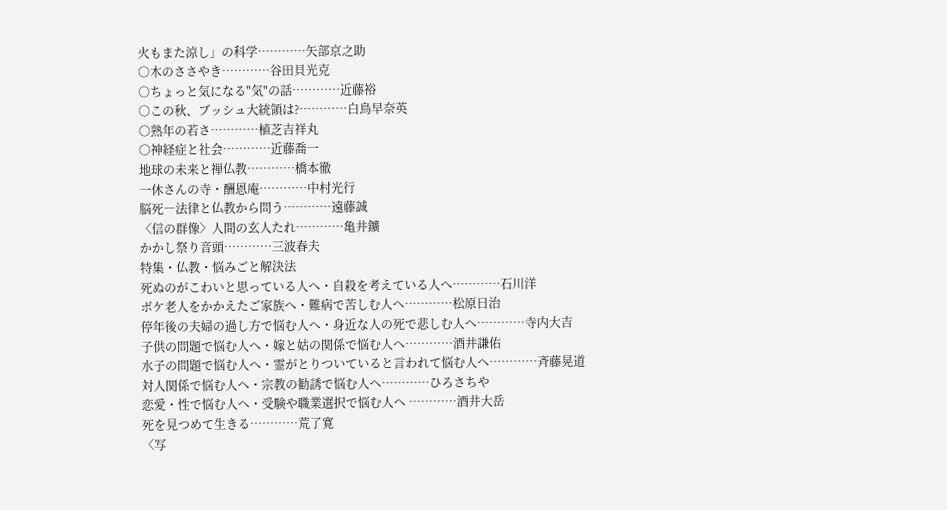火もまた涼し」の科学…………矢部京之助
○木のささやき…………谷田貝光克
○ちょっと気になる"気"の話…………近藤裕
○この秋、ブッシュ大統領は?…………白鳥早奈英
○熟年の若さ…………植芝吉祥丸
○神経症と社会…………近藤喬一
地球の未来と禅仏教…………橋本徹
一休さんの寺・酬恩庵…………中村光行
脳死―法律と仏教から問う…………遠藤誠
〈信の群像〉人間の玄人たれ…………亀井鑛
かかし祭り音頭…………三波春夫
特集・仏教・悩みごと解決法
死ぬのがこわいと思っている人へ・自殺を考えている人へ…………石川洋
ボケ老人をかかえたご家族へ・難病で苦しむ人へ…………松原日治
停年後の夫婦の過し方で悩む人へ・身近な人の死で悲しむ人へ…………寺内大吉
子供の問題で悩む人へ・嫁と姑の関係で悩む人へ…………酒井謙佑
水子の問題で悩む人へ・霊がとりついていると言われて悩む人へ…………斉藤晃道
対人関係で悩む人へ・宗教の勧誘で悩む人へ…………ひろさちや
恋愛・性で悩む人へ・受験や職業選択で悩む人へ …………酒井大岳
死を見つめて生きる…………荒了寛
〈写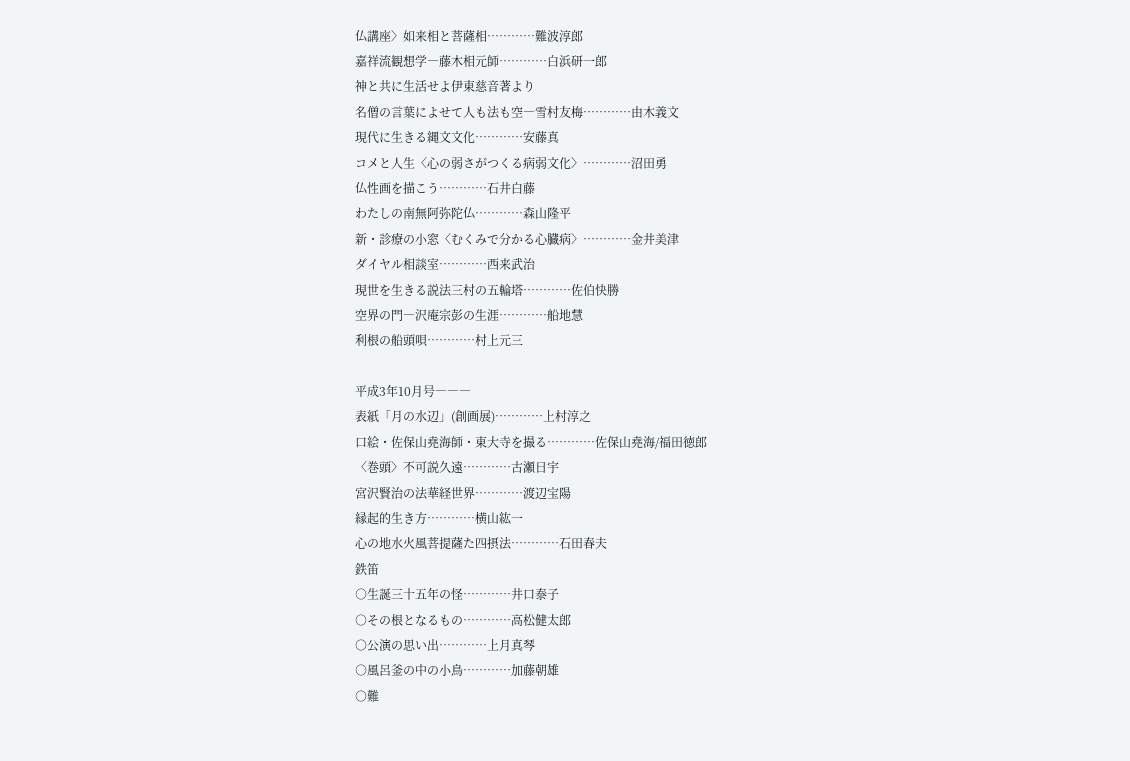仏講座〉如来相と菩薩相…………難波淳郎
嘉祥流観想学―藤木相元師…………白浜研一郎
神と共に生活せよ伊東慈音著より
名僧の言葉によせて人も法も空―雪村友梅…………由木義文
現代に生きる縄文文化…………安藤真
コメと人生〈心の弱さがつくる病弱文化〉…………沼田勇
仏性画を描こう…………石井白藤
わたしの南無阿弥陀仏…………森山隆平
新・診療の小窓〈むくみで分かる心臓病〉…………金井美津
ダイヤル相談室…………西来武治
現世を生きる説法三村の五輪塔…………佐伯快勝
空界の門―沢庵宗彭の生涯…………船地慧
利根の船頭唄…………村上元三

平成3年10月号―――
表紙「月の水辺」(創画展)…………上村淳之
口絵・佐保山堯海師・東大寺を撮る…………佐保山堯海/福田徳郎
〈巻頭〉不可説久遠…………古瀬日宇
宮沢賢治の法華経世界…………渡辺宝陽
縁起的生き方…………横山紘一
心の地水火風菩提薩た四摂法…………石田春夫
鉄笛
○生誕三十五年の怪…………井口泰子
○その根となるもの…………高松健太郎
○公演の思い出…………上月真琴
○風呂釜の中の小鳥…………加藤朝雄
○難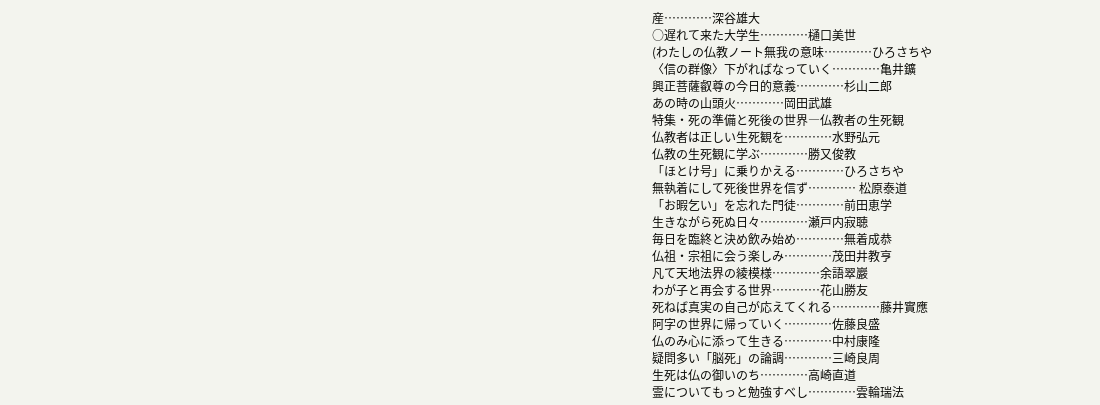産…………深谷雄大
○遅れて来た大学生…………樋口美世
(わたしの仏教ノート無我の意味…………ひろさちや
〈信の群像〉下がればなっていく…………亀井鑛
興正菩薩叡尊の今日的意義…………杉山二郎
あの時の山頭火…………岡田武雄
特集・死の準備と死後の世界―仏教者の生死観
仏教者は正しい生死観を…………水野弘元
仏教の生死観に学ぶ…………勝又俊教
「ほとけ号」に乗りかえる…………ひろさちや
無執着にして死後世界を信ず………… 松原泰道
「お暇乞い」を忘れた門徒…………前田恵学
生きながら死ぬ日々…………瀬戸内寂聴
毎日を臨終と決め飲み始め…………無着成恭
仏祖・宗祖に会う楽しみ…………茂田井教亨
凡て天地法界の綾模様…………余語翠巖
わが子と再会する世界…………花山勝友
死ねば真実の自己が応えてくれる…………藤井實應
阿字の世界に帰っていく…………佐藤良盛
仏のみ心に添って生きる…………中村康隆
疑問多い「脳死」の論調…………三崎良周
生死は仏の御いのち…………高崎直道
霊についてもっと勉強すべし…………雲輪瑞法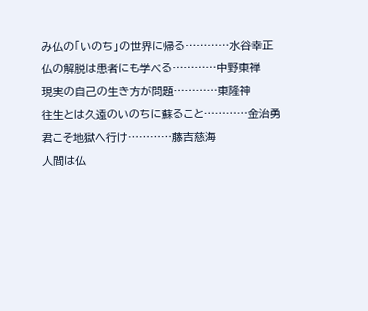み仏の「いのち」の世界に帰る…………水谷幸正
仏の解脱は患者にも学べる…………中野東禅
現実の自己の生き方が問題…………東隆神
往生とは久遠のいのちに蘇ること…………金治勇
君こそ地獄へ行け…………藤吉慈海
人間は仏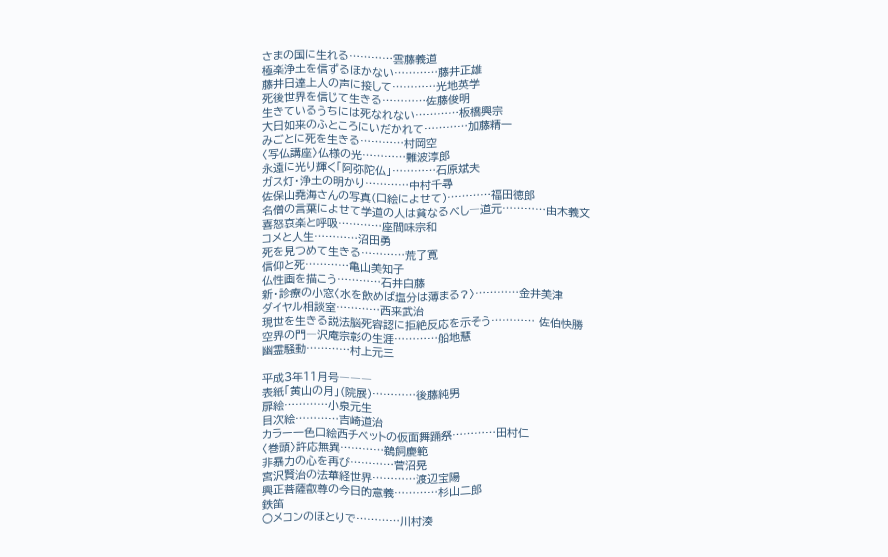さまの国に生れる…………雲藤義道
極楽浄土を信ずるほかない…………藤井正雄
藤井日達上人の声に接して…………光地英学
死後世界を信じて生きる…………佐藤俊明
生きているうちには死なれない…………板橋興宗
大日如来のふところにいだかれて…………加藤精一
みごとに死を生きる…………村岡空
〈写仏講座〉仏様の光…………難波淳郎
永遠に光り輝く「阿弥陀仏」…………石原斌夫
ガス灯・浄土の明かり…………中村千尋
佐保山堯海さんの写真(口絵によせて)…………福田徳郎
名僧の言葉によせて学道の人は貧なるべし―道元…………由木義文
喜怒哀楽と呼吸…………座間味宗和
コメと人生…………沼田勇
死を見つめて生きる…………荒了寛
信仰と死…………亀山美知子
仏性画を描こう…………石井白藤
新・診療の小窓〈水を飲めば塩分は薄まる?〉…………金井美津
ダイヤル相談室…………西来武治
現世を生きる説法脳死容認に拒絶反応を示そう………… 佐伯快勝
空界の門―沢庵宗彰の生涯…………船地慧
幽霊騒動…………村上元三

平成3年11月号―――
表紙「黄山の月」(院展)…………後藤純男
扉絵…………小泉元生
目次絵…………吉崎道治
カラー一色口絵西チベットの仮面舞踊祭…………田村仁
〈巻頭〉許応無異…………鵜飼慶範
非暴力の心を再び…………菅沼晃
宮沢賢治の法華経世界…………渡辺宝陽
興正菩薩叡尊の今日的意義…………杉山二郎
鉄笛
○メコンのほとりで…………川村湊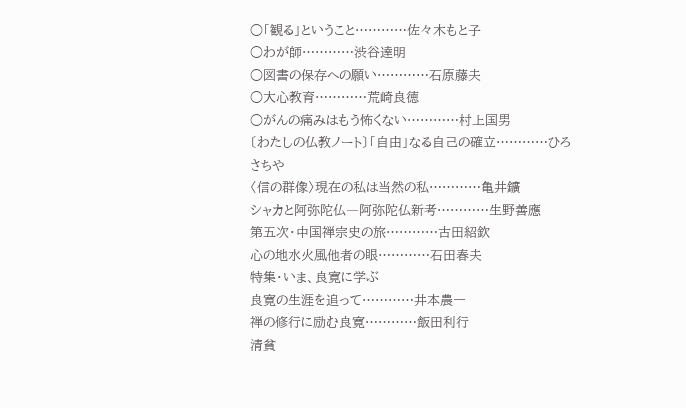○「観る」ということ…………佐々木もと子
○わが師…………渋谷達明
○図書の保存への願い…………石原藤夫
○大心教育…………荒崎良徳
○がんの痛みはもう怖くない…………村上国男
〔わたしの仏教ノート〕「自由」なる自己の確立…………ひろさちや
〈信の群像〉現在の私は当然の私…………亀井鑛
シャカと阿弥陀仏―阿弥陀仏新考…………生野善應
第五次・中国禅宗史の旅…………古田紹欽
心の地水火風他者の眼…………石田春夫
特集・いま、良寛に学ぶ
良寛の生涯を追って…………井本農一
禅の修行に励む良寛…………飯田利行
清貧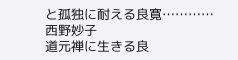と孤独に耐える良寛…………西野妙子
道元禅に生きる良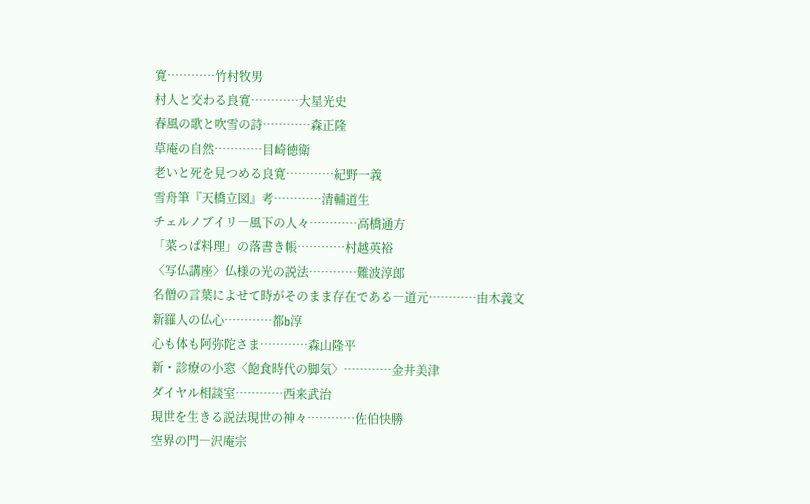寛…………竹村牧男
村人と交わる良寛…………大星光史
春風の歌と吹雪の詩…………森正隆
草庵の自然…………目崎徳衛
老いと死を見つめる良寛…………紀野一義
雪舟筆『天橋立図』考…………清輔道生
チェルノブイリ―風下の人々…………高橋通方
「菜っぱ料理」の落書き帳…………村越英裕
〈写仏講座〉仏様の光の説法…………難波淳郎
名僧の言葉によせて時がそのまま存在である―道元…………由木義文
新羅人の仏心…………都b淳
心も体も阿弥陀さま…………森山隆平
新・診療の小窓〈飽食時代の脚気〉…………金井美津
ダイヤル相談室…………西来武治
現世を生きる説法現世の神々…………佐伯快勝
空界の門―沢庵宗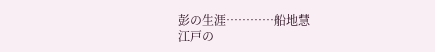彭の生涯…………船地慧
江戸の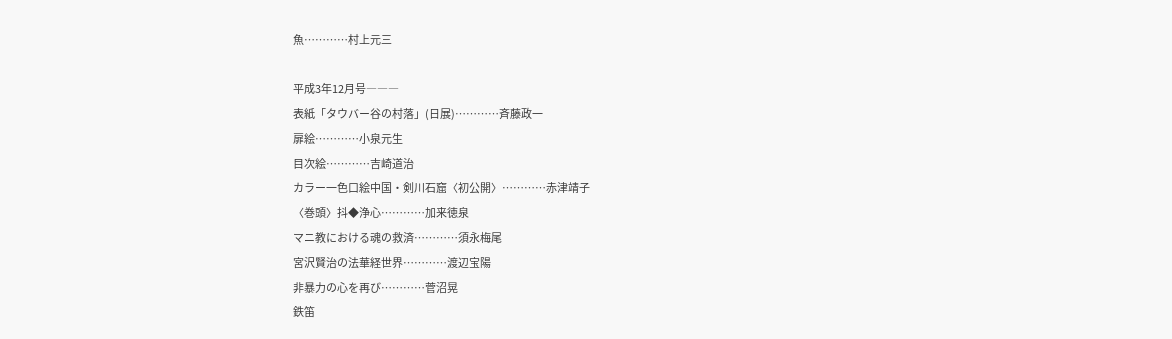魚…………村上元三

平成3年12月号―――
表紙「タウバー谷の村落」(日展)…………斉藤政一
扉絵…………小泉元生
目次絵…………吉崎道治
カラー一色口絵中国・剣川石窟〈初公開〉…………赤津靖子
〈巻頭〉抖◆浄心…………加来徳泉
マニ教における魂の救済…………須永梅尾
宮沢賢治の法華経世界…………渡辺宝陽
非暴力の心を再び…………菅沼晃
鉄笛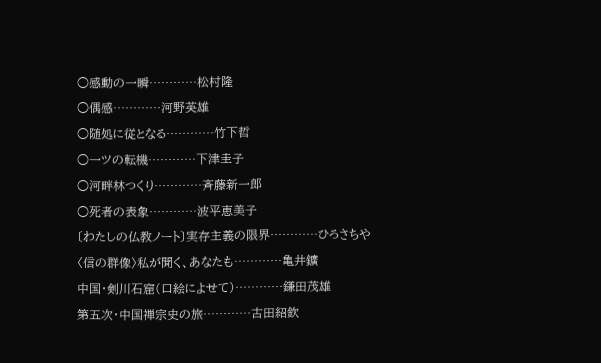○感動の一瞬…………松村隆
○偶感…………河野英雄
○随処に従となる…………竹下哲
○一ツの転機…………下津圭子
○河畔林つくり…………斉藤新一郎
○死者の表象…………波平恵美子
〔わたしの仏教ノート〕実存主義の限界…………ひろさちや
〈信の群像〉私が聞く、あなたも…………亀井鑛
中国・剣川石窟(口絵によせて)…………鎌田茂雄
第五次・中国禅宗史の旅…………古田紹欽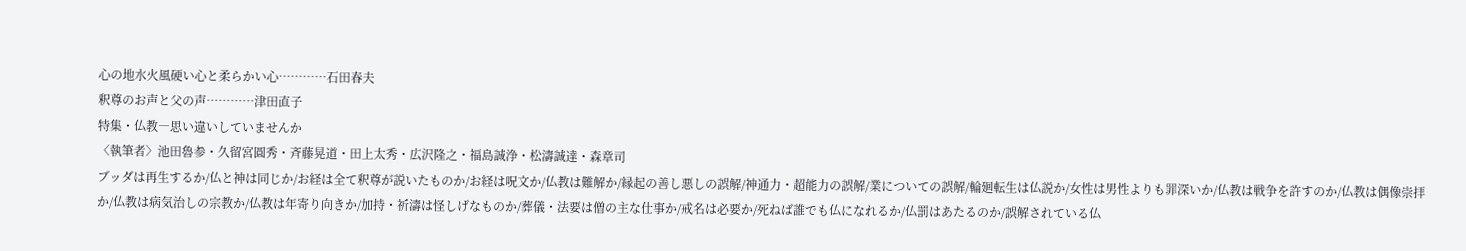心の地水火風硬い心と柔らかい心…………石田春夫
釈尊のお声と父の声…………津田直子
特集・仏教―思い違いしていませんか
〈執筆者〉池田魯参・久留宮圓秀・斉藤晃道・田上太秀・広沢隆之・福島誠浄・松濤誠達・森章司
ブッダは再生するか/仏と神は同じか/お経は全て釈尊が説いたものか/お経は呪文か/仏教は難解か/縁起の善し悪しの誤解/神通力・超能力の誤解/業についての誤解/輪廻転生は仏説か/女性は男性よりも罪深いか/仏教は戦争を許すのか/仏教は偶像崇拝か/仏教は病気治しの宗教か/仏教は年寄り向きか/加持・祈濤は怪しげなものか/葬儀・法要は僧の主な仕事か/戒名は必要か/死ねば誰でも仏になれるか/仏罰はあたるのか/誤解されている仏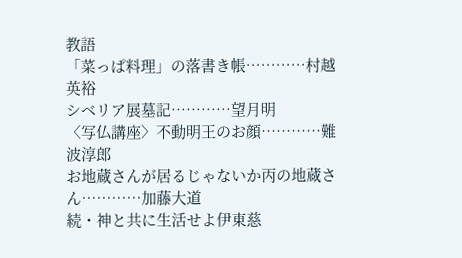教語
「菜っぱ料理」の落書き帳…………村越英裕
シベリア展墓記…………望月明
〈写仏講座〉不動明王のお顔…………難波淳郎
お地蔵さんが居るじゃないか丙の地蔵さん…………加藤大道
続・神と共に生活せよ伊東慈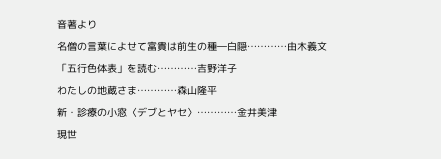音著より
名僧の言葉によせて富貴は前生の種―白隠…………由木義文
「五行色体表」を読む…………吉野洋子
わたしの地蔵さま…………森山隆平
新・診療の小窓〈デブとヤセ〉…………金井美津
現世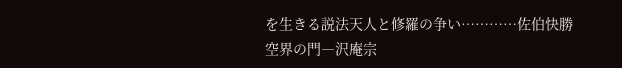を生きる説法天人と修羅の争い…………佐伯快勝
空界の門―沢庵宗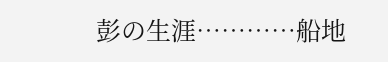彭の生涯…………船地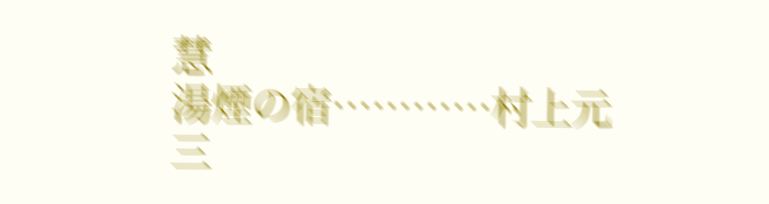慧
湯煙の宿…………村上元三